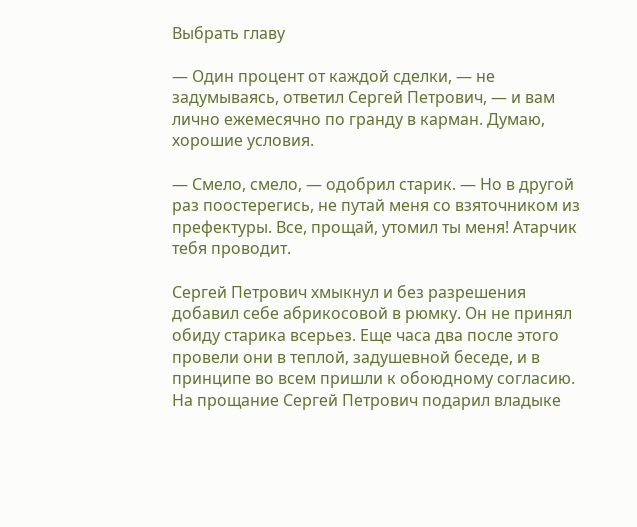Выбрать главу

— Один процент от каждой сделки, — не задумываясь, ответил Сергей Петрович, — и вам лично ежемесячно по гранду в карман. Думаю, хорошие условия.

— Смело, смело, — одобрил старик. — Но в другой раз поостерегись, не путай меня со взяточником из префектуры. Все, прощай, утомил ты меня! Атарчик тебя проводит.

Сергей Петрович хмыкнул и без разрешения добавил себе абрикосовой в рюмку. Он не принял обиду старика всерьез. Еще часа два после этого провели они в теплой, задушевной беседе, и в принципе во всем пришли к обоюдному согласию. На прощание Сергей Петрович подарил владыке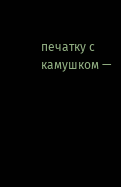печатку с камушком —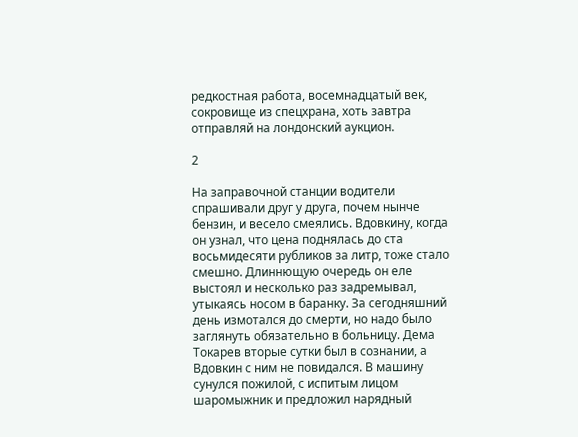редкостная работа, восемнадцатый век, сокровище из спецхрана, хоть завтра отправляй на лондонский аукцион.

2

На заправочной станции водители спрашивали друг у друга, почем нынче бензин, и весело смеялись. Вдовкину, когда он узнал, что цена поднялась до ста восьмидесяти рубликов за литр, тоже стало смешно. Длиннющую очередь он еле выстоял и несколько раз задремывал, утыкаясь носом в баранку. За сегодняшний день измотался до смерти, но надо было заглянуть обязательно в больницу. Дема Токарев вторые сутки был в сознании, а Вдовкин с ним не повидался. В машину сунулся пожилой, с испитым лицом шаромыжник и предложил нарядный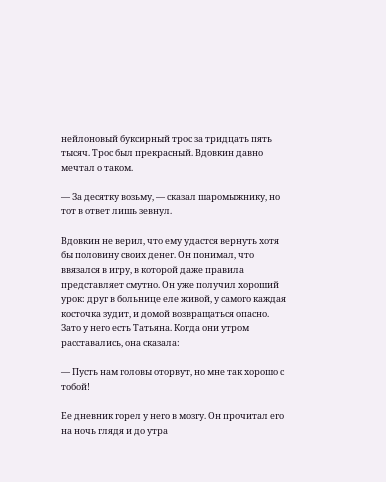нейлоновый буксирный трос за тридцать пять тысяч. Трос был прекрасный. Вдовкин давно мечтал о таком.

— За десятку возьму, — сказал шаромыжнику, но тот в ответ лишь зевнул.

Вдовкин не верил, что ему удастся вернуть хотя бы половину своих денег. Он понимал, что ввязался в игру, в которой даже правила представляет смутно. Он уже получил хороший урок: друг в больнице еле живой, у самого каждая косточка зудит, и домой возвращаться опасно. Зато у него есть Татьяна. Когда они утром расставались, она сказала:

— Пусть нам головы оторвут, но мне так хорошо с тобой!

Ее дневник горел у него в мозгу. Он прочитал его на ночь глядя и до утра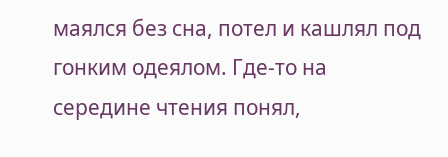маялся без сна, потел и кашлял под гонким одеялом. Где-то на середине чтения понял,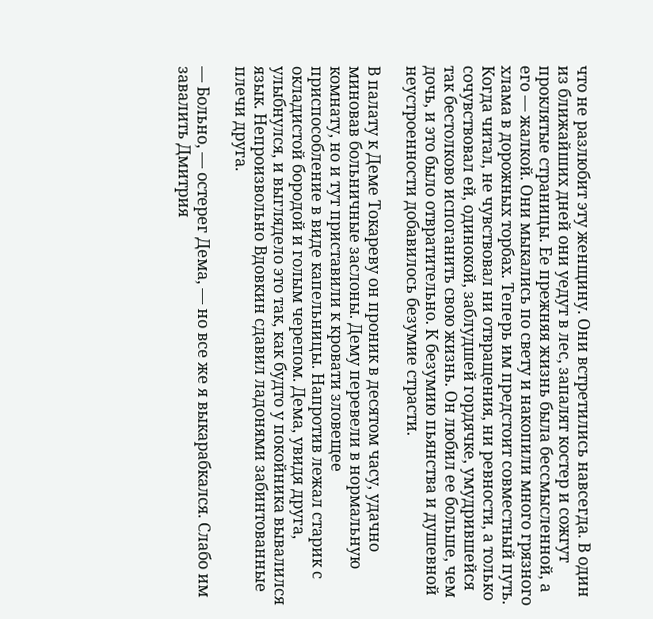что не разлюбит эту женщину. Они встретились навсегда. В один из ближайших дней они уедут в лес, запалят костер и сожгут проклятые страницы. Ее прежняя жизнь была бессмысленной, а его — жалкой. Они мыкались по свету и накопили много грязного хлама в дорожных торбах. Теперь им предстоит совместный путь. Когда читал, не чувствовал ни отвращения, ни ревности, а только сочувствовал ей, одинокой, заблудшей гордячке, умудрившейся так бестолково испоганить свою жизнь. Он любил ее больше, чем дочь, и это было отвратительно. К безумию пьянства и душевной неустроенности добавилось безумие страсти.

В палату к Деме Токареву он проник в десятом часу, удачно миновав больничные заслоны. Дему перевели в нормальную комнату, но и тут приставили к кровати зловещее приспособление в виде капельницы. Напротив лежал старик с окладистой бородой и голым черепом. Дема, увидя друга, улыбнулся, и выглядело это так, как будто у покойника вывалился язык. Непроизвольно Вдовкин сдавил ладонями забинтованные плечи друга.

— Больно, — остерег Дема, — но все же я выкарабкался. Слабо им завалить Дмитрия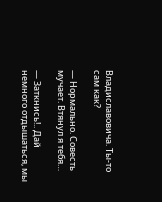Владиславовича. Ты-то сам как?

— Нормально. Совесть мучает. Втянул я тебя…

— Заткнись!.. Дай немного отдышаться, мы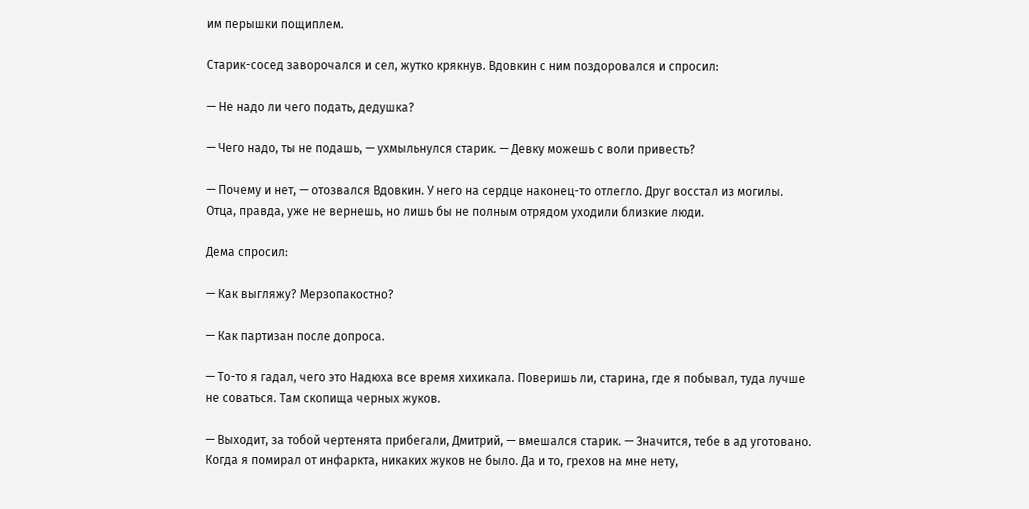им перышки пощиплем.

Старик-сосед заворочался и сел, жутко крякнув. Вдовкин с ним поздоровался и спросил:

— Не надо ли чего подать, дедушка?

— Чего надо, ты не подашь, — ухмыльнулся старик. — Девку можешь с воли привесть?

— Почему и нет, — отозвался Вдовкин. У него на сердце наконец-то отлегло. Друг восстал из могилы. Отца, правда, уже не вернешь, но лишь бы не полным отрядом уходили близкие люди.

Дема спросил:

— Как выгляжу? Мерзопакостно?

— Как партизан после допроса.

— То-то я гадал, чего это Надюха все время хихикала. Поверишь ли, старина, где я побывал, туда лучше не соваться. Там скопища черных жуков.

— Выходит, за тобой чертенята прибегали, Дмитрий, — вмешался старик. — Значится, тебе в ад уготовано. Когда я помирал от инфаркта, никаких жуков не было. Да и то, грехов на мне нету,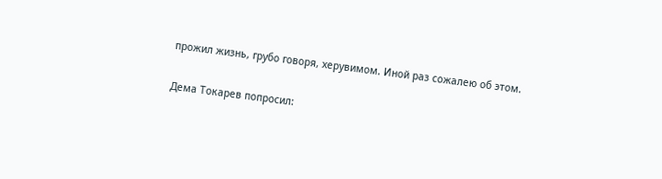прожил жизнь, грубо говоря, херувимом. Иной раз сожалею об этом.

Дема Токарев попросил: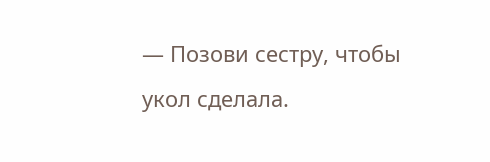— Позови сестру, чтобы укол сделала.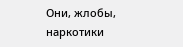Они, жлобы, наркотики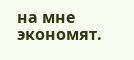на мне экономят.